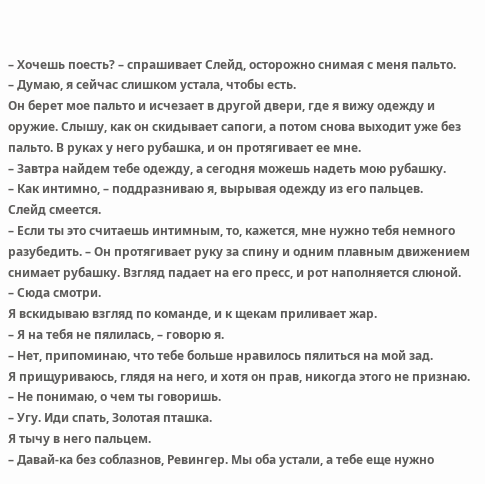– Хочешь поесть? – спрашивает Слейд, осторожно снимая с меня пальто.
– Думаю, я сейчас слишком устала, чтобы есть.
Он берет мое пальто и исчезает в другой двери, где я вижу одежду и оружие. Слышу, как он скидывает сапоги, а потом снова выходит уже без пальто. В руках у него рубашка, и он протягивает ее мне.
– Завтра найдем тебе одежду, а сегодня можешь надеть мою рубашку.
– Как интимно, – поддразниваю я, вырывая одежду из его пальцев.
Слейд смеется.
– Если ты это считаешь интимным, то, кажется, мне нужно тебя немного разубедить. – Он протягивает руку за спину и одним плавным движением снимает рубашку. Взгляд падает на его пресс, и рот наполняется слюной.
– Сюда смотри.
Я вскидываю взгляд по команде, и к щекам приливает жар.
– Я на тебя не пялилась, – говорю я.
– Нет, припоминаю, что тебе больше нравилось пялиться на мой зад.
Я прищуриваюсь, глядя на него, и хотя он прав, никогда этого не признаю.
– Не понимаю, о чем ты говоришь.
– Угу. Иди спать, Золотая пташка.
Я тычу в него пальцем.
– Давай-ка без соблазнов, Ревингер. Мы оба устали, а тебе еще нужно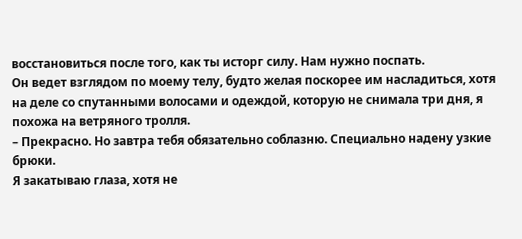восстановиться после того, как ты исторг силу. Нам нужно поспать.
Он ведет взглядом по моему телу, будто желая поскорее им насладиться, хотя на деле со спутанными волосами и одеждой, которую не снимала три дня, я похожа на ветряного тролля.
– Прекрасно. Но завтра тебя обязательно соблазню. Специально надену узкие брюки.
Я закатываю глаза, хотя не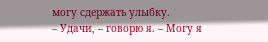могу сдержать улыбку.
– Удачи, – говорю я. – Могу я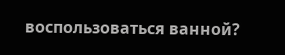воспользоваться ванной?